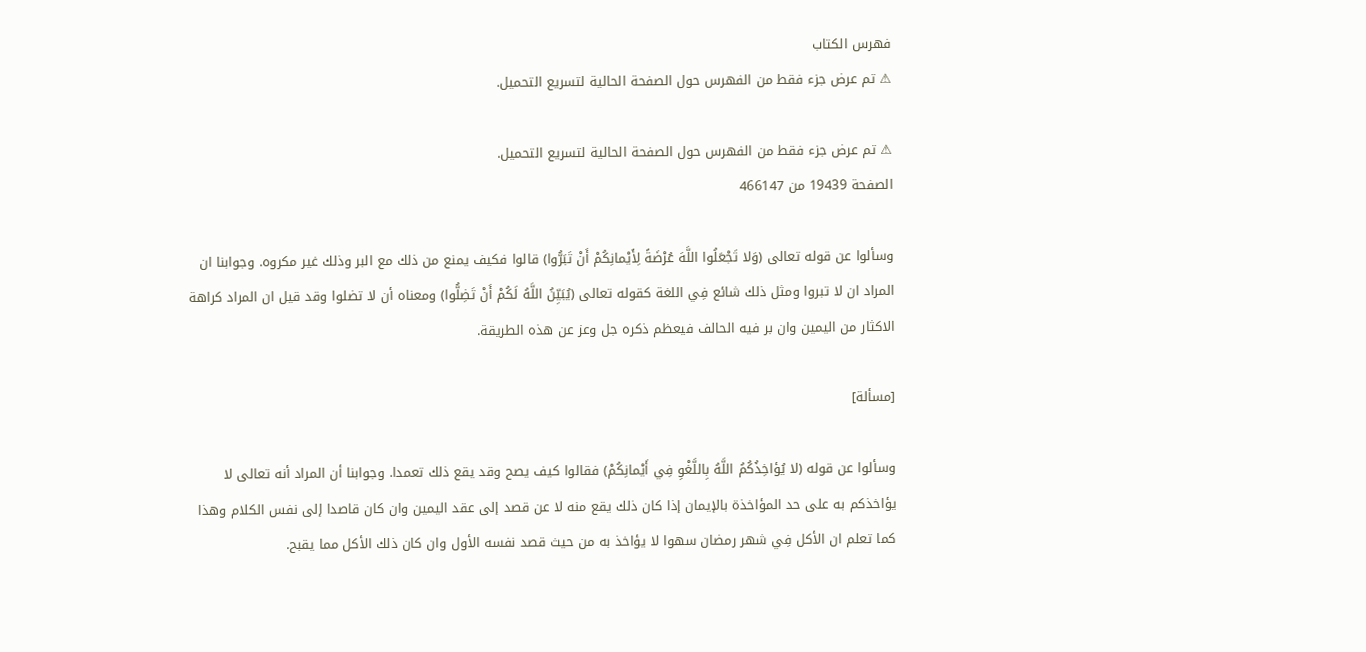فهرس الكتاب
⚠ تم عرض جزء فقط من الفهرس حول الصفحة الحالية لتسريع التحميل.

⚠ تم عرض جزء فقط من الفهرس حول الصفحة الحالية لتسريع التحميل.
الصفحة 19439 من 466147

وسألوا عن قوله تعالى (وَلا تَجْعَلُوا اللَّهَ عُرْضَةً لِأَيْمانِكُمْ أَنْ تَبَرُّوا) قالوا فكيف يمنع من ذلك مع البر وذلك غير مكروه. وجوابنا ان المراد ان لا تبروا ومثل ذلك شائع فِي اللغة كقوله تعالى (يُبَيِّنُ اللَّهُ لَكُمْ أَنْ تَضِلُّوا) ومعناه أن لا تضلوا وقد قيل ان المراد كراهة الاكثار من اليمين وان بر فيه الحالف فيعظم ذكره جل وعز عن هذه الطريقة.

[مسألة]

وسألوا عن قوله (لا يُؤاخِذُكُمُ اللَّهُ بِاللَّغْوِ فِي أَيْمانِكُمْ) فقالوا كيف يصح وقد يقع ذلك تعمدا. وجوابنا أن المراد أنه تعالى لا يؤاخذكم به على حد المؤاخذة بالإيمان إذا كان ذلك يقع منه لا عن قصد إلى عقد اليمين وان كان قاصدا إلى نفس الكلام وهذا كما تعلم ان الأكل فِي شهر رمضان سهوا لا يؤاخذ به من حيث قصد نفسه الأول وان كان ذلك الأكل مما يقبح.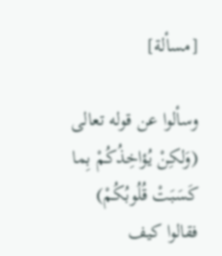[مسألة]

وسألوا عن قوله تعالى (وَلكِنْ يُؤاخِذُكُمْ بِما كَسَبَتْ قُلُوبُكُمْ) فقالوا كيف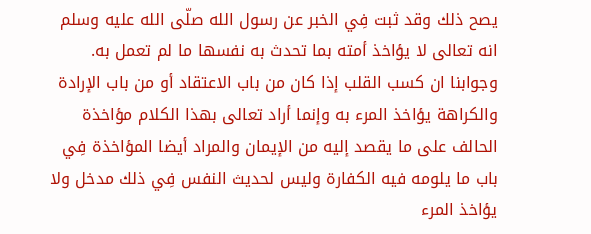يصح ذلك وقد ثبت فِي الخبر عن رسول الله صلّى الله عليه وسلم انه تعالى لا يؤاخذ أمته بما تحدث به نفسها ما لم تعمل به. وجوابنا ان كسب القلب إذا كان من باب الاعتقاد أو من باب الإرادة والكراهة يؤاخذ المرء به وإنما أراد تعالى بهذا الكلام مؤاخذة الحالف على ما يقصد إليه من الإيمان والمراد أيضا المؤاخذة فِي باب ما يلومه فيه الكفارة وليس لحديث النفس فِي ذلك مدخل ولا يؤاخذ المرء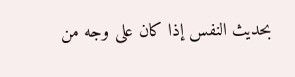بحديث النفس إذا كان على وجه من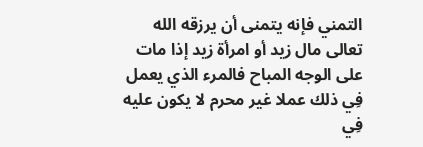التمني فإنه يتمنى أن يرزقه الله تعالى مال زيد أو امرأة زيد إذا مات على الوجه المباح فالمرء الذي يعمل فِي ذلك عملا غير محرم لا يكون عليه فِي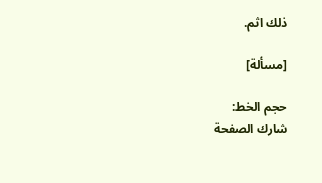ذلك اثم.

[مسألة]

حجم الخط:
شارك الصفحة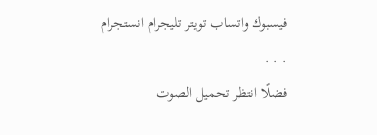فيسبوك واتساب تويتر تليجرام انستجرام
. . .
فضلًا انتظر تحميل الصوت